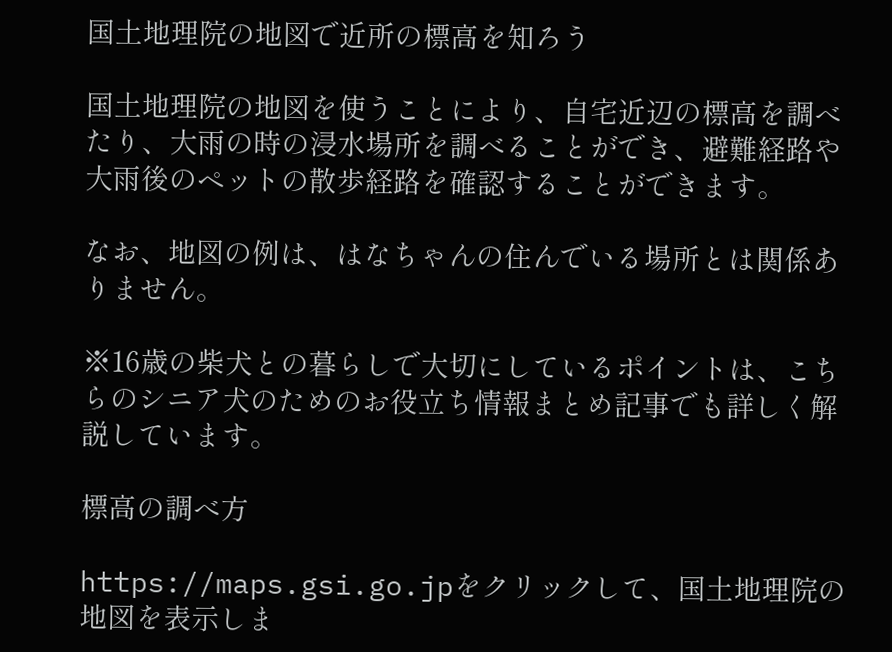国土地理院の地図で近所の標高を知ろう

国土地理院の地図を使うことにより、自宅近辺の標高を調べたり、大雨の時の浸水場所を調べることができ、避難経路や大雨後のペットの散歩経路を確認することができます。

なお、地図の例は、はなちゃんの住んでいる場所とは関係ありません。

※16歳の柴犬との暮らしで大切にしているポイントは、こちらのシニア犬のためのお役立ち情報まとめ記事でも詳しく解説しています。

標高の調べ方

https://maps.gsi.go.jpをクリックして、国土地理院の地図を表示しま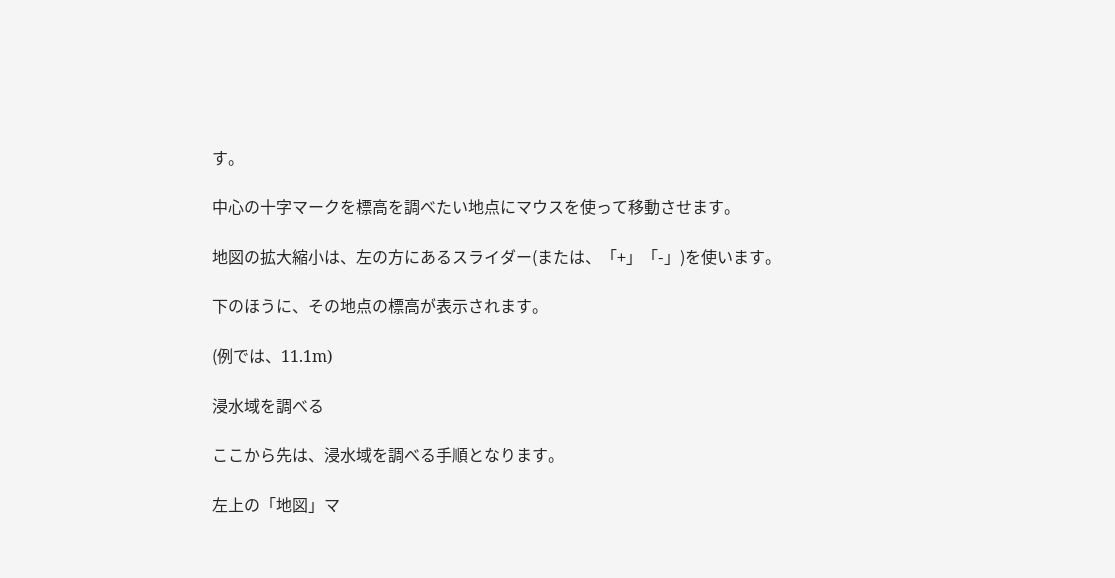す。

中心の十字マークを標高を調べたい地点にマウスを使って移動させます。

地図の拡大縮小は、左の方にあるスライダー(または、「+」「-」)を使います。

下のほうに、その地点の標高が表示されます。

(例では、11.1m)

浸水域を調べる

ここから先は、浸水域を調べる手順となります。

左上の「地図」マ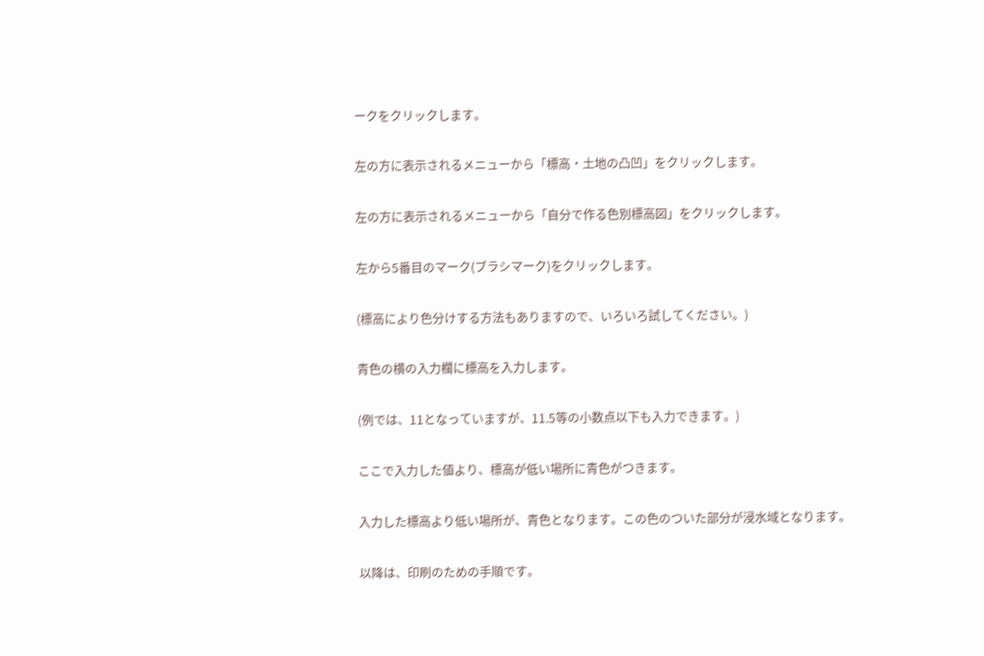ークをクリックします。

左の方に表示されるメニューから「標高・土地の凸凹」をクリックします。

左の方に表示されるメニューから「自分で作る色別標高図」をクリックします。

左から5番目のマーク(ブラシマーク)をクリックします。

(標高により色分けする方法もありますので、いろいろ試してください。)

青色の横の入力欄に標高を入力します。

(例では、11となっていますが、11.5等の小数点以下も入力できます。)

ここで入力した値より、標高が低い場所に青色がつきます。

入力した標高より低い場所が、青色となります。この色のついた部分が浸水域となります。

以降は、印刷のための手順です。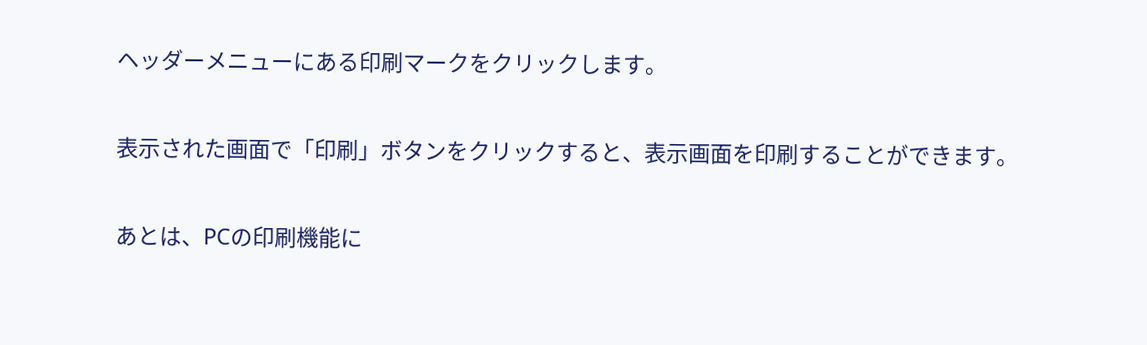ヘッダーメニューにある印刷マークをクリックします。

表示された画面で「印刷」ボタンをクリックすると、表示画面を印刷することができます。

あとは、PCの印刷機能に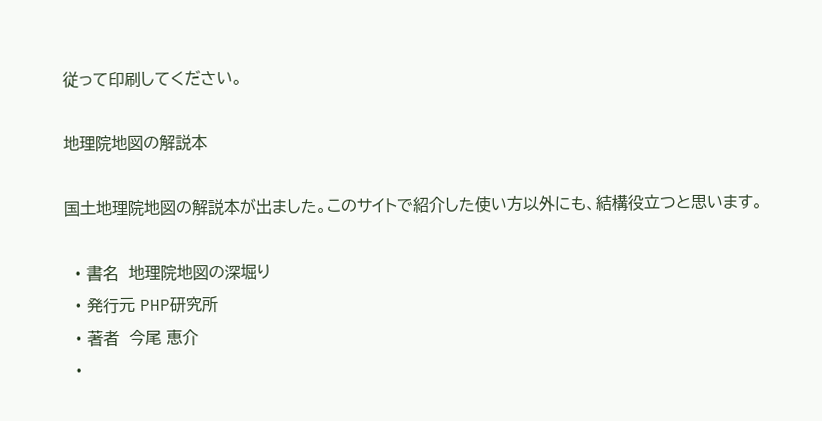従って印刷してください。

地理院地図の解説本

国土地理院地図の解説本が出ました。このサイトで紹介した使い方以外にも、結構役立つと思います。

  • 書名  地理院地図の深堀り
  • 発行元 PHP研究所
  • 著者  今尾 恵介
  •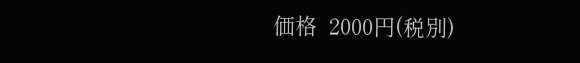価格  2000円(税別)